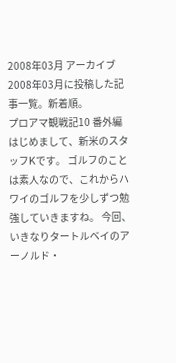2008年03月 アーカイブ
2008年03月に投稿した記事一覧。新着順。
プロアマ観戦記10 番外編
はじめまして、新米のスタッフKです。 ゴルフのことは素人なので、これからハワイのゴルフを少しずつ勉強していきますね。 今回、いきなりタートルベイのアーノルド・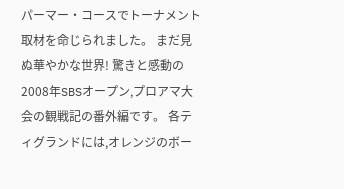パーマー・コースでトーナメント取材を命じられました。 まだ見ぬ華やかな世界! 驚きと感動の2008年SBSオープン,プロアマ大会の観戦記の番外編です。 各ティグランドには,オレンジのボー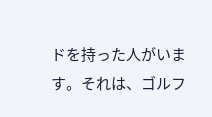ドを持った人がいます。それは、ゴルフ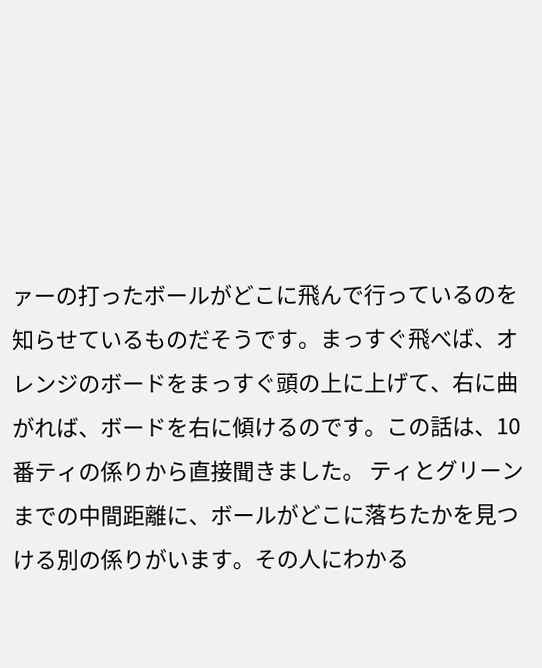ァーの打ったボールがどこに飛んで行っているのを知らせているものだそうです。まっすぐ飛べば、オレンジのボードをまっすぐ頭の上に上げて、右に曲がれば、ボードを右に傾けるのです。この話は、10番ティの係りから直接聞きました。 ティとグリーンまでの中間距離に、ボールがどこに落ちたかを見つける別の係りがいます。その人にわかる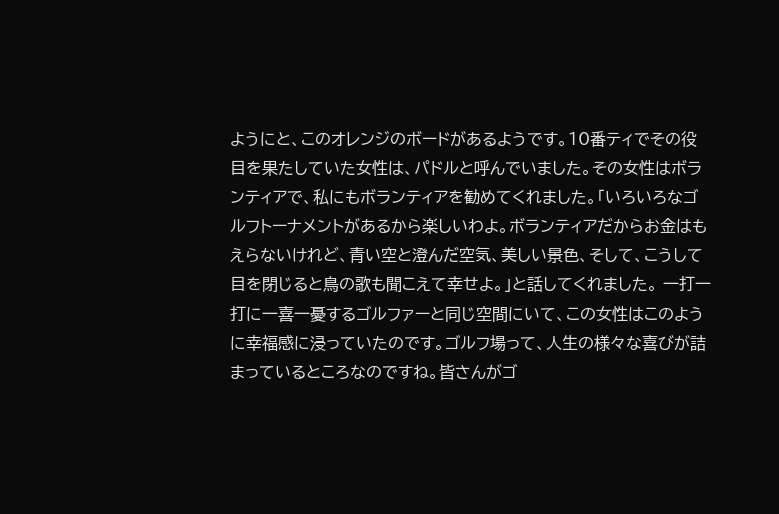ようにと、このオレンジのボードがあるようです。10番ティでその役目を果たしていた女性は、パドルと呼んでいました。その女性はボランティアで、私にもボランティアを勧めてくれました。「いろいろなゴルフトーナメントがあるから楽しいわよ。ボランティアだからお金はもえらないけれど、青い空と澄んだ空気、美しい景色、そして、こうして目を閉じると鳥の歌も聞こえて幸せよ。」と話してくれました。 一打一打に一喜一憂するゴルファーと同じ空間にいて、この女性はこのように幸福感に浸っていたのです。ゴルフ場って、人生の様々な喜びが詰まっているところなのですね。皆さんがゴ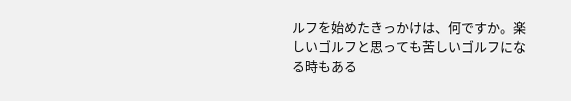ルフを始めたきっかけは、何ですか。楽しいゴルフと思っても苦しいゴルフになる時もある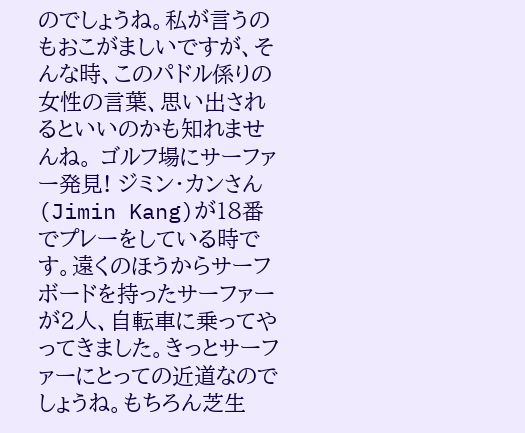のでしょうね。私が言うのもおこがましいですが、そんな時、このパドル係りの女性の言葉、思い出されるといいのかも知れませんね。 ゴルフ場にサーファー発見! ジミン・カンさん(Jimin Kang)が18番でプレーをしている時です。遠くのほうからサーフボードを持ったサーファーが2人、自転車に乗ってやってきました。きっとサーファーにとっての近道なのでしょうね。もちろん芝生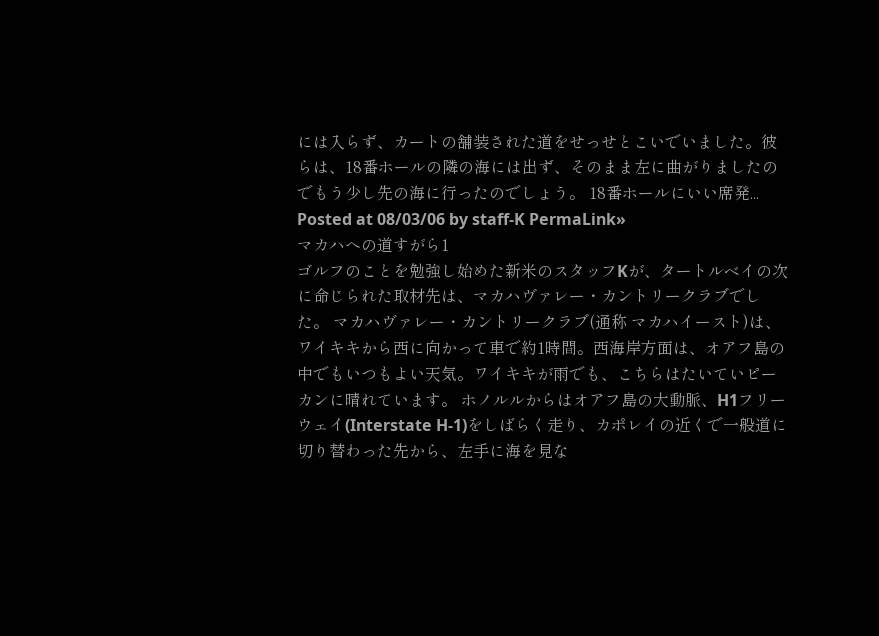には入らず、カートの舗装された道をせっせとこいでいました。彼らは、18番ホールの隣の海には出ず、そのまま左に曲がりましたのでもう少し先の海に行ったのでしょう。 18番ホールにいい席発...
Posted at 08/03/06 by staff-K PermaLink»
マカハへの道すがら1
ゴルフのことを勉強し始めた新米のスタッフKが、タートルベイの次に命じられた取材先は、マカハヴァレー・カントリークラブでした。 マカハヴァレー・カントリークラブ(通称 マカハイースト)は、ワイキキから西に向かって車で約1時間。西海岸方面は、オアフ島の中でもいつもよい天気。ワイキキが雨でも、こちらはたいていピーカンに晴れています。 ホノルルからはオアフ島の大動脈、H1フリーウェイ(Interstate H-1)をしばらく走り、カポレイの近くで一般道に切り替わった先から、左手に海を見な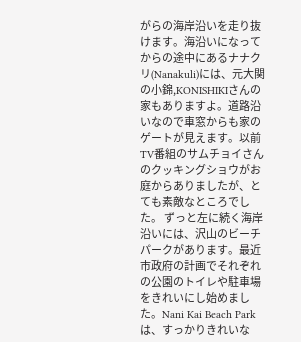がらの海岸沿いを走り抜けます。海沿いになってからの途中にあるナナクリ(Nanakuli)には、元大関の小錦,KONISHIKIさんの家もありますよ。道路沿いなので車窓からも家のゲートが見えます。以前TV番組のサムチョイさんのクッキングショウがお庭からありましたが、とても素敵なところでした。 ずっと左に続く海岸沿いには、沢山のビーチパークがあります。最近市政府の計画でそれぞれの公園のトイレや駐車場をきれいにし始めました。Nani Kai Beach Parkは、すっかりきれいな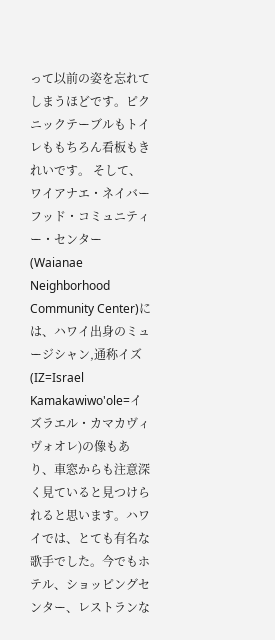って以前の姿を忘れてしまうほどです。ピクニックテーブルもトイレももちろん看板もきれいです。 そして、ワイアナエ・ネイバーフッド・コミュニティー・センター(Waianae Neighborhood Community Center)には、ハワイ出身のミュージシャン,通称イズ(IZ=Israel Kamakawiwo'ole=イズラエル・カマカヴィヴォオレ)の像もあり、車窓からも注意深く見ていると見つけられると思います。ハワイでは、とても有名な歌手でした。今でもホテル、ショッピングセンター、レストランな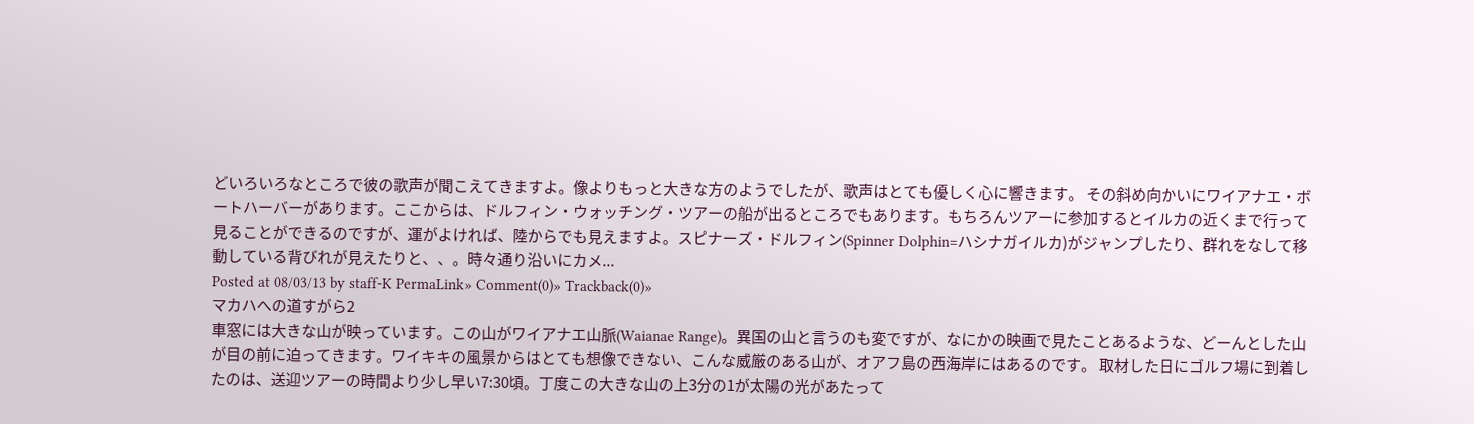どいろいろなところで彼の歌声が聞こえてきますよ。像よりもっと大きな方のようでしたが、歌声はとても優しく心に響きます。 その斜め向かいにワイアナエ・ボートハーバーがあります。ここからは、ドルフィン・ウォッチング・ツアーの船が出るところでもあります。もちろんツアーに参加するとイルカの近くまで行って見ることができるのですが、運がよければ、陸からでも見えますよ。スピナーズ・ドルフィン(Spinner Dolphin=ハシナガイルカ)がジャンプしたり、群れをなして移動している背びれが見えたりと、、。時々通り沿いにカメ...
Posted at 08/03/13 by staff-K PermaLink» Comment(0)» Trackback(0)»
マカハへの道すがら2
車窓には大きな山が映っています。この山がワイアナエ山脈(Waianae Range)。異国の山と言うのも変ですが、なにかの映画で見たことあるような、どーんとした山が目の前に迫ってきます。ワイキキの風景からはとても想像できない、こんな威厳のある山が、オアフ島の西海岸にはあるのです。 取材した日にゴルフ場に到着したのは、送迎ツアーの時間より少し早い7:30頃。丁度この大きな山の上3分の1が太陽の光があたって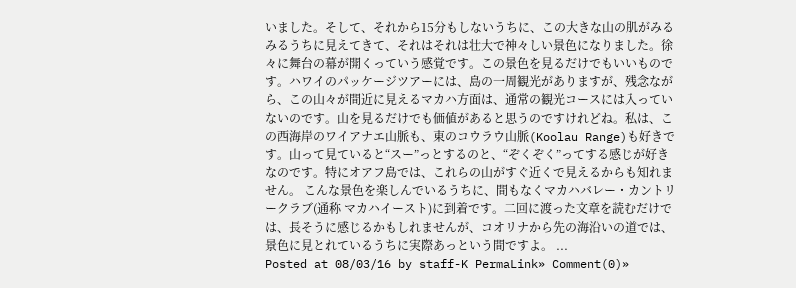いました。そして、それから15分もしないうちに、この大きな山の肌がみるみるうちに見えてきて、それはそれは壮大で神々しい景色になりました。徐々に舞台の幕が開くっていう感覚です。この景色を見るだけでもいいものです。ハワイのパッケージツアーには、島の一周観光がありますが、残念ながら、この山々が間近に見えるマカハ方面は、通常の観光コースには入っていないのです。山を見るだけでも価値があると思うのですけれどね。私は、この西海岸のワイアナエ山脈も、東のコウラウ山脈(Koolau Range)も好きです。山って見ていると“スー”っとするのと、“ぞくぞく”ってする感じが好きなのです。特にオアフ島では、これらの山がすぐ近くで見えるからも知れません。 こんな景色を楽しんでいるうちに、間もなくマカハバレー・カントリークラブ(通称 マカハイースト)に到着です。二回に渡った文章を読むだけでは、長そうに感じるかもしれませんが、コオリナから先の海沿いの道では、景色に見とれているうちに実際あっという間ですよ。 ...
Posted at 08/03/16 by staff-K PermaLink» Comment(0)»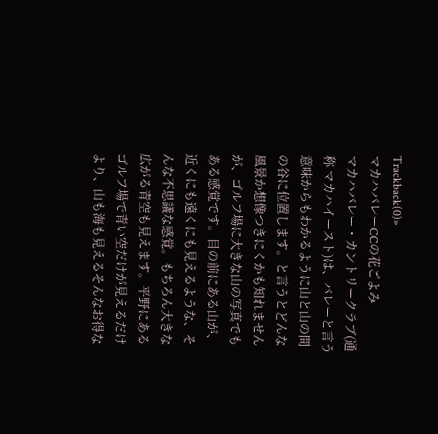Trackback(0)»
マカハバレーCCの花ごよみ
マカハバレー・カントリークラブ(通称 マカハイースト)は、バレーと言う意味からもわかるように山と山の間の谷に位置します。と言うとどんな風景か想像つきにくかも知れませんが、ゴルフ場に大きな山の写真でもある感覚です。目の前にある山が、近くにも遠くにも見えるような、そんな不思議な感覚。もちろん大きな広がる青空も見えます。平野にあるゴルフ場で青い空だけが見えるだけより、山も海も見えるそんなお得な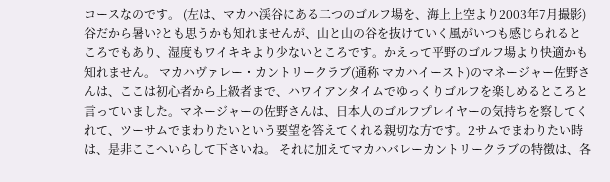コースなのです。 (左は、マカハ渓谷にある二つのゴルフ場を、海上上空より2003年7月撮影) 谷だから暑い?とも思うかも知れませんが、山と山の谷を抜けていく風がいつも感じられるところでもあり、湿度もワイキキより少ないところです。かえって平野のゴルフ場より快適かも知れません。 マカハヴァレー・カントリークラブ(通称 マカハイースト)のマネージャー佐野さんは、ここは初心者から上級者まで、ハワイアンタイムでゆっくりゴルフを楽しめるところと言っていました。マネージャーの佐野さんは、日本人のゴルフプレイヤーの気持ちを察してくれて、ツーサムでまわりたいという要望を答えてくれる親切な方です。2サムでまわりたい時は、是非ここへいらして下さいね。 それに加えてマカハバレーカントリークラブの特徴は、各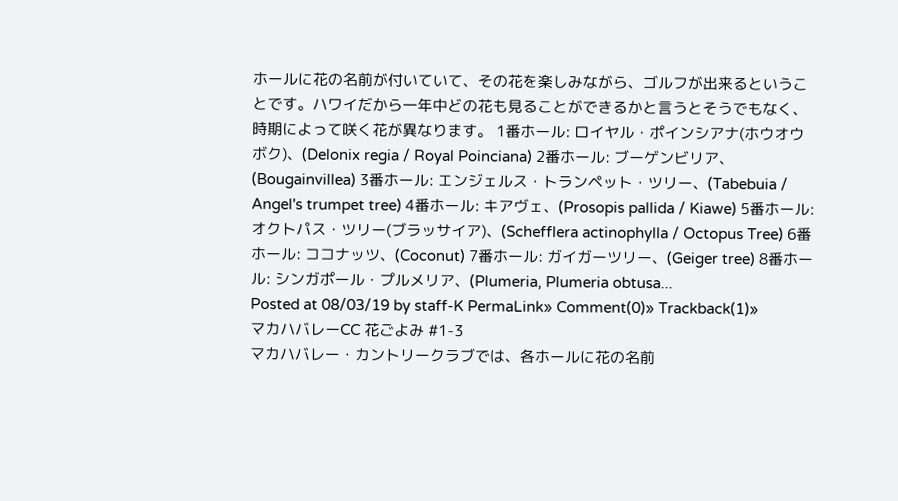ホールに花の名前が付いていて、その花を楽しみながら、ゴルフが出来るということです。ハワイだから一年中どの花も見ることができるかと言うとそうでもなく、時期によって咲く花が異なります。 1番ホール: ロイヤル・ポインシアナ(ホウオウボク)、(Delonix regia / Royal Poinciana) 2番ホール: ブーゲンビリア、(Bougainvillea) 3番ホール: エンジェルス・トランペット・ツリー、(Tabebuia / Angel's trumpet tree) 4番ホール: キアヴェ、(Prosopis pallida / Kiawe) 5番ホール: オクトパス・ツリー(ブラッサイア)、(Schefflera actinophylla / Octopus Tree) 6番ホール: ココナッツ、(Coconut) 7番ホール: ガイガーツリー、(Geiger tree) 8番ホール: シンガポール・プルメリア、(Plumeria, Plumeria obtusa...
Posted at 08/03/19 by staff-K PermaLink» Comment(0)» Trackback(1)»
マカハバレーCC 花ごよみ #1-3
マカハバレー・カントリークラブでは、各ホールに花の名前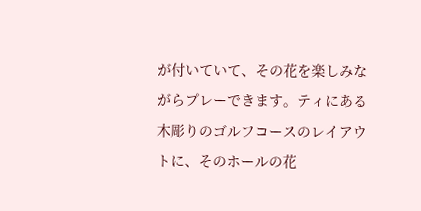が付いていて、その花を楽しみながらプレーできます。ティにある木彫りのゴルフコースのレイアウトに、そのホールの花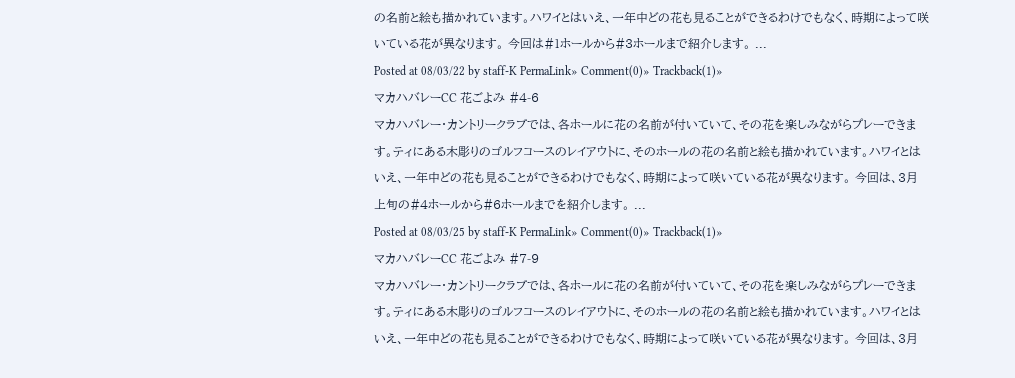の名前と絵も描かれています。ハワイとはいえ、一年中どの花も見ることができるわけでもなく、時期によって咲いている花が異なります。 今回は#1ホールから#3ホールまで紹介します。 ...
Posted at 08/03/22 by staff-K PermaLink» Comment(0)» Trackback(1)»
マカハバレーCC 花ごよみ #4-6
マカハバレー・カントリークラブでは、各ホールに花の名前が付いていて、その花を楽しみながらプレーできます。ティにある木彫りのゴルフコースのレイアウトに、そのホールの花の名前と絵も描かれています。ハワイとはいえ、一年中どの花も見ることができるわけでもなく、時期によって咲いている花が異なります。 今回は、3月上旬の#4ホールから#6ホールまでを紹介します。 ...
Posted at 08/03/25 by staff-K PermaLink» Comment(0)» Trackback(1)»
マカハバレーCC 花ごよみ #7-9
マカハバレー・カントリークラブでは、各ホールに花の名前が付いていて、その花を楽しみながらプレーできます。ティにある木彫りのゴルフコースのレイアウトに、そのホールの花の名前と絵も描かれています。ハワイとはいえ、一年中どの花も見ることができるわけでもなく、時期によって咲いている花が異なります。 今回は、3月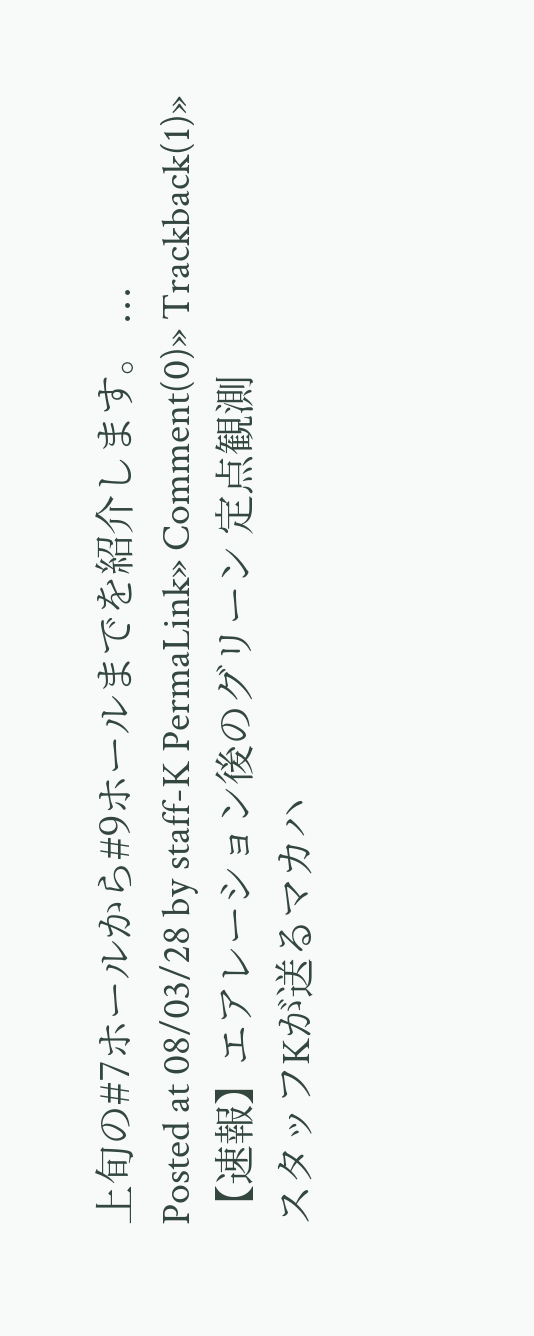上旬の#7ホールから#9ホールまでを紹介します。 ...
Posted at 08/03/28 by staff-K PermaLink» Comment(0)» Trackback(1)»
【速報】エアレーション後のグリーン 定点観測
スタッフKが送るマカハ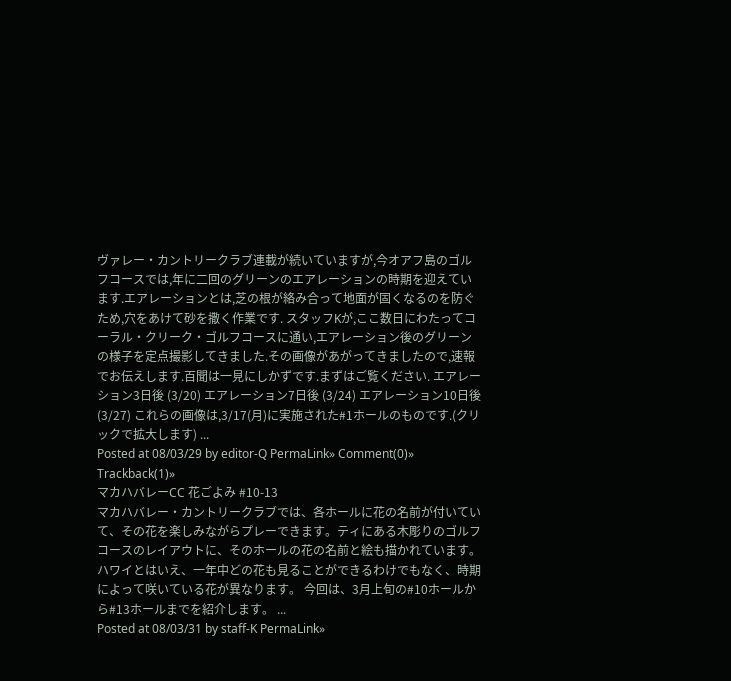ヴァレー・カントリークラブ連載が続いていますが,今オアフ島のゴルフコースでは,年に二回のグリーンのエアレーションの時期を迎えています.エアレーションとは,芝の根が絡み合って地面が固くなるのを防ぐため,穴をあけて砂を撒く作業です. スタッフKが,ここ数日にわたってコーラル・クリーク・ゴルフコースに通い,エアレーション後のグリーンの様子を定点撮影してきました.その画像があがってきましたので,速報でお伝えします.百聞は一見にしかずです.まずはご覧ください. エアレーション3日後 (3/20) エアレーション7日後 (3/24) エアレーション10日後 (3/27) これらの画像は,3/17(月)に実施された#1ホールのものです.(クリックで拡大します) ...
Posted at 08/03/29 by editor-Q PermaLink» Comment(0)» Trackback(1)»
マカハバレーCC 花ごよみ #10-13
マカハバレー・カントリークラブでは、各ホールに花の名前が付いていて、その花を楽しみながらプレーできます。ティにある木彫りのゴルフコースのレイアウトに、そのホールの花の名前と絵も描かれています。ハワイとはいえ、一年中どの花も見ることができるわけでもなく、時期によって咲いている花が異なります。 今回は、3月上旬の#10ホールから#13ホールまでを紹介します。 ...
Posted at 08/03/31 by staff-K PermaLink»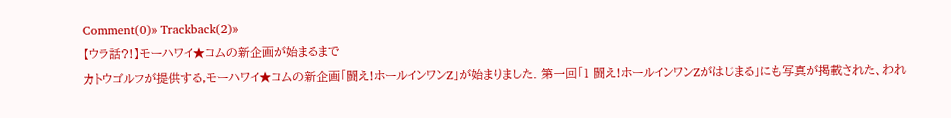Comment(0)» Trackback(2)»
【ウラ話?!】モーハワイ★コムの新企画が始まるまで
カトウゴルフが提供する,モーハワイ★コムの新企画「闘え!ホールインワンZ」が始まりました. 第一回「1 闘え!ホールインワンZがはじまる」にも写真が掲載された、われ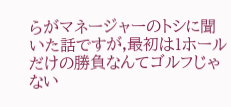らがマネージャーのトシに聞いた話ですが,最初は1ホールだけの勝負なんてゴルフじゃない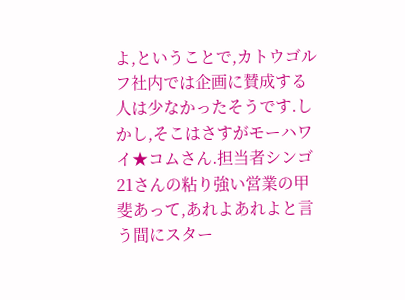よ,ということで,カトウゴルフ社内では企画に賛成する人は少なかったそうです.しかし,そこはさすがモーハワイ★コムさん.担当者シンゴ21さんの粘り強い営業の甲斐あって,あれよあれよと言う間にスター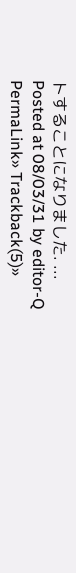トすることになりました. ...
Posted at 08/03/31 by editor-Q PermaLink» Trackback(5)»